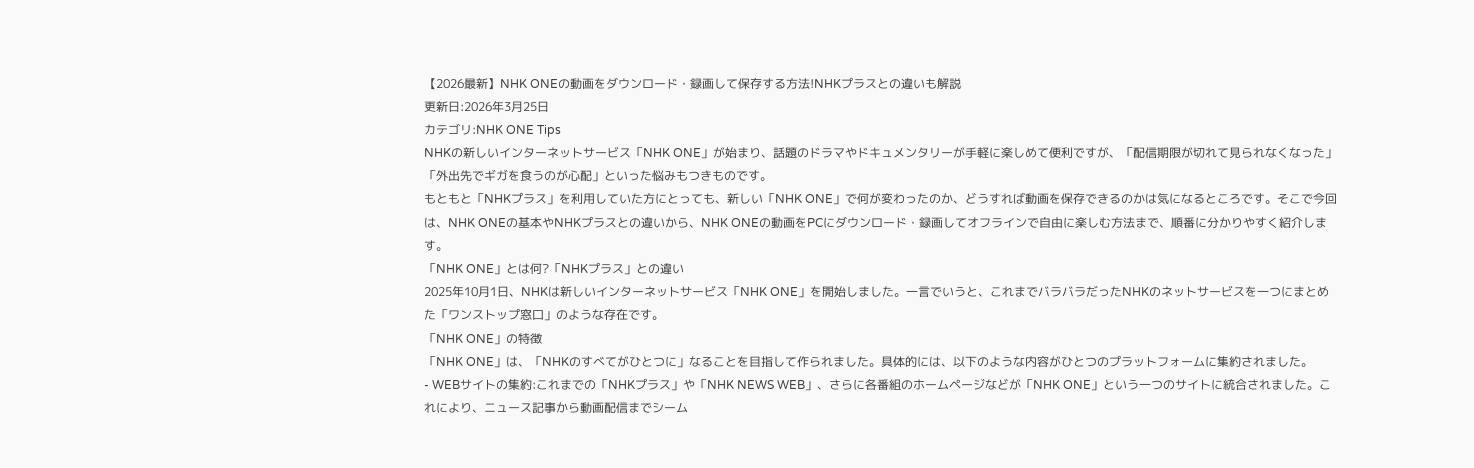【2026最新】NHK ONEの動画をダウンロード・録画して保存する方法!NHKプラスとの違いも解説
更新日:2026年3月25日
カテゴリ:NHK ONE Tips
NHKの新しいインターネットサービス「NHK ONE」が始まり、話題のドラマやドキュメンタリーが手軽に楽しめて便利ですが、「配信期限が切れて見られなくなった」「外出先でギガを食うのが心配」といった悩みもつきものです。
もともと「NHKプラス」を利用していた方にとっても、新しい「NHK ONE」で何が変わったのか、どうすれば動画を保存できるのかは気になるところです。そこで今回は、NHK ONEの基本やNHKプラスとの違いから、NHK ONEの動画をPCにダウンロード・録画してオフラインで自由に楽しむ方法まで、順番に分かりやすく紹介します。
「NHK ONE」とは何?「NHKプラス」との違い
2025年10月1日、NHKは新しいインターネットサービス「NHK ONE」を開始しました。一言でいうと、これまでバラバラだったNHKのネットサービスを一つにまとめた「ワンストップ窓口」のような存在です。
「NHK ONE」の特徴
「NHK ONE」は、「NHKのすべてがひとつに」なることを目指して作られました。具体的には、以下のような内容がひとつのプラットフォームに集約されました。
- WEBサイトの集約:これまでの「NHKプラス」や「NHK NEWS WEB」、さらに各番組のホームページなどが「NHK ONE」という一つのサイトに統合されました。これにより、ニュース記事から動画配信までシーム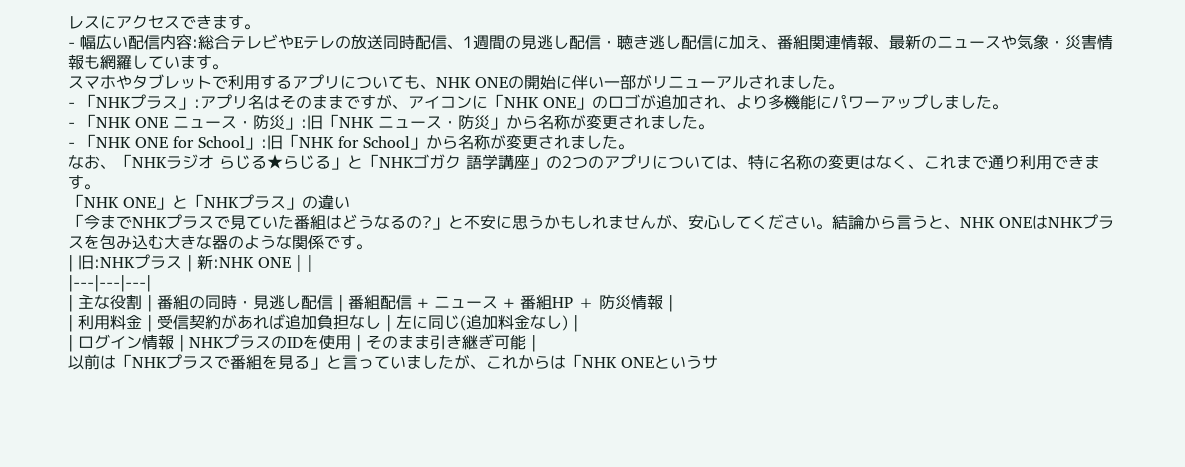レスにアクセスできます。
- 幅広い配信内容:総合テレビやEテレの放送同時配信、1週間の見逃し配信・聴き逃し配信に加え、番組関連情報、最新のニュースや気象・災害情報も網羅しています。
スマホやタブレットで利用するアプリについても、NHK ONEの開始に伴い一部がリニューアルされました。
- 「NHKプラス」:アプリ名はそのままですが、アイコンに「NHK ONE」のロゴが追加され、より多機能にパワーアップしました。
- 「NHK ONE ニュース・防災」:旧「NHK ニュース・防災」から名称が変更されました。
- 「NHK ONE for School」:旧「NHK for School」から名称が変更されました。
なお、「NHKラジオ らじる★らじる」と「NHKゴガク 語学講座」の2つのアプリについては、特に名称の変更はなく、これまで通り利用できます。
「NHK ONE」と「NHKプラス」の違い
「今までNHKプラスで見ていた番組はどうなるの?」と不安に思うかもしれませんが、安心してください。結論から言うと、NHK ONEはNHKプラスを包み込む大きな器のような関係です。
| 旧:NHKプラス | 新:NHK ONE | |
|---|---|---|
| 主な役割 | 番組の同時・見逃し配信 | 番組配信 + ニュース + 番組HP + 防災情報 |
| 利用料金 | 受信契約があれば追加負担なし | 左に同じ(追加料金なし) |
| ログイン情報 | NHKプラスのIDを使用 | そのまま引き継ぎ可能 |
以前は「NHKプラスで番組を見る」と言っていましたが、これからは「NHK ONEというサ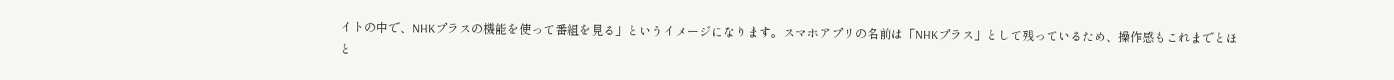イトの中で、NHKプラスの機能を使って番組を見る」というイメージになります。スマホアプリの名前は「NHKプラス」として残っているため、操作感もこれまでとほと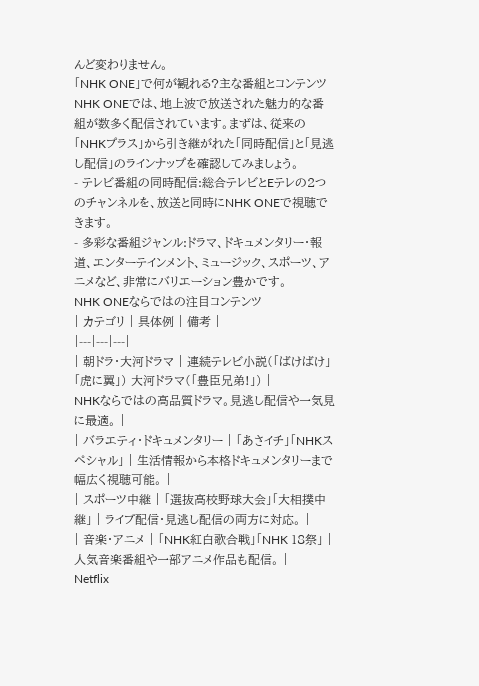んど変わりません。
「NHK ONE」で何が観れる?主な番組とコンテンツ
NHK ONEでは、地上波で放送された魅力的な番組が数多く配信されています。まずは、従来の「NHKプラス」から引き継がれた「同時配信」と「見逃し配信」のラインナップを確認してみましょう。
- テレビ番組の同時配信:総合テレビとEテレの2つのチャンネルを、放送と同時にNHK ONEで視聴できます。
- 多彩な番組ジャンル:ドラマ、ドキュメンタリー・報道、エンターテインメント、ミュージック、スポーツ、アニメなど、非常にバリエーション豊かです。
NHK ONEならではの注目コンテンツ
| カテゴリ | 具体例 | 備考 |
|---|---|---|
| 朝ドラ・大河ドラマ | 連続テレビ小説(「ばけばけ」「虎に翼」) 大河ドラマ(「豊臣兄弟!」) |
NHKならではの高品質ドラマ。見逃し配信や一気見に最適。 |
| バラエティ・ドキュメンタリー | 「あさイチ」「NHKスペシャル」 | 生活情報から本格ドキュメンタリーまで幅広く視聴可能。 |
| スポーツ中継 | 「選抜高校野球大会」「大相撲中継」 | ライブ配信・見逃し配信の両方に対応。 |
| 音楽・アニメ | 「NHK紅白歌合戦」「NHK 18祭」 | 人気音楽番組や一部アニメ作品も配信。 |
Netflix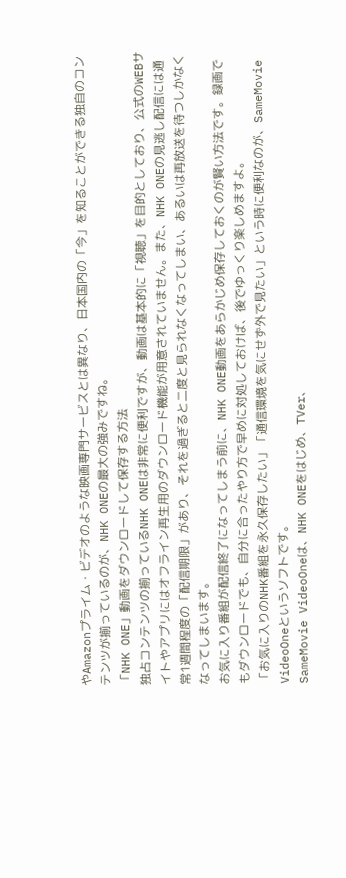やAmazonプライム・ビデオのような映画専門サービスとは異なり、日本国内の「今」を知ることができる独自のコンテンツが揃っているのが、NHK ONEの最大の強みですね。
「NHK ONE」動画をダウンロードして保存する方法
独占コンテンツの揃っているNHK ONEは非常に便利ですが、動画は基本的に「視聴」を目的としており、公式のWEBサイトやアプリにはオフライン再生用のダウンロード機能が用意されていません。また、NHK ONEの見逃し配信には通常1週間程度の「配信期限」があり、それを過ぎると二度と見られなくなってしまい、あるいは再放送を待つしかなくなってしまいます。
お気に入り番組が配信終了になってしまう前に、NHK ONE動画をあらかじめ保存しておくのが賢い方法です。録画でもダウンロードでも、自分に合ったやり方で早めに対処しておけば、後でゆっくり楽しめますよ。
「お気に入りのNHK番組を永久保存したい」「通信環境を気にせず外で見たい」という時に便利なのが、SameMovie VideoOneというソフトです。
SameMovie VideoOneは、NHK ONEをはじめ、TVer、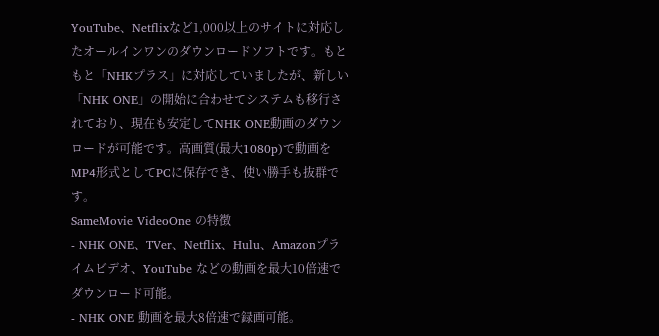YouTube、Netflixなど1,000以上のサイトに対応したオールインワンのダウンロードソフトです。もともと「NHKプラス」に対応していましたが、新しい「NHK ONE」の開始に合わせてシステムも移行されており、現在も安定してNHK ONE動画のダウンロードが可能です。高画質(最大1080p)で動画をMP4形式としてPCに保存でき、使い勝手も抜群です。
SameMovie VideoOne の特徴
- NHK ONE、TVer、Netflix、Hulu、Amazonプライムビデオ、YouTube などの動画を最大10倍速でダウンロード可能。
- NHK ONE 動画を最大8倍速で録画可能。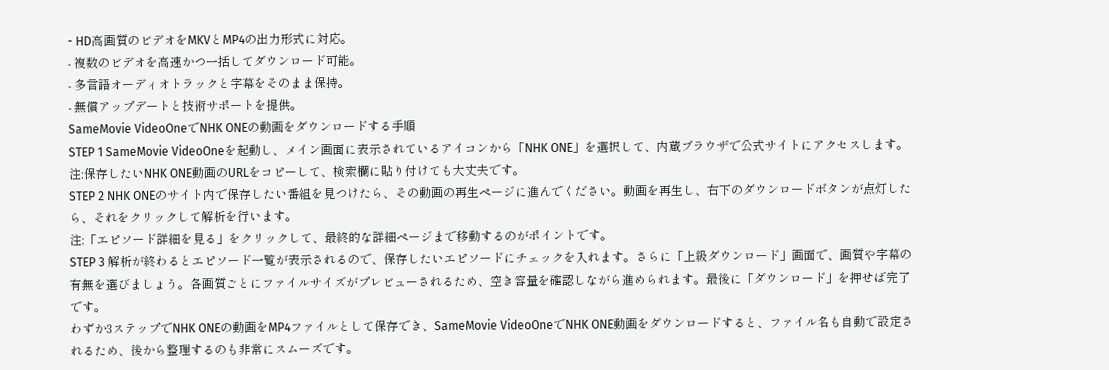- HD高画質のビデオをMKVとMP4の出力形式に対応。
- 複数のビデオを高速かつ一括してダウンロード可能。
- 多言語オーディオトラックと字幕をそのまま保持。
- 無償アップデートと技術サポートを提供。
SameMovie VideoOneでNHK ONEの動画をダウンロードする手順
STEP 1 SameMovie VideoOneを起動し、メイン画面に表示されているアイコンから「NHK ONE」を選択して、内蔵ブラウザで公式サイトにアクセスします。
注:保存したいNHK ONE動画のURLをコピーして、検索欄に貼り付けても大丈夫です。
STEP 2 NHK ONEのサイト内で保存したい番組を見つけたら、その動画の再生ページに進んでください。動画を再生し、右下のダウンロードボタンが点灯したら、それをクリックして解析を行います。
注:「エピソード詳細を見る」をクリックして、最終的な詳細ページまで移動するのがポイントです。
STEP 3 解析が終わるとエピソード一覧が表示されるので、保存したいエピソードにチェックを入れます。さらに「上級ダウンロード」画面で、画質や字幕の有無を選びましょう。各画質ごとにファイルサイズがプレビューされるため、空き容量を確認しながら進められます。最後に「ダウンロード」を押せば完了です。
わずか3ステップでNHK ONEの動画をMP4ファイルとして保存でき、SameMovie VideoOneでNHK ONE動画をダウンロードすると、ファイル名も自動で設定されるため、後から整理するのも非常にスムーズです。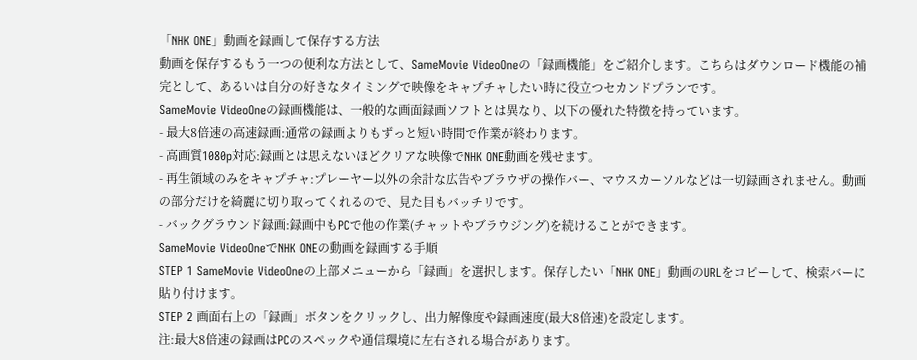「NHK ONE」動画を録画して保存する方法
動画を保存するもう一つの便利な方法として、SameMovie VideoOneの「録画機能」をご紹介します。こちらはダウンロード機能の補完として、あるいは自分の好きなタイミングで映像をキャプチャしたい時に役立つセカンドプランです。
SameMovie VideoOneの録画機能は、一般的な画面録画ソフトとは異なり、以下の優れた特徴を持っています。
- 最大8倍速の高速録画:通常の録画よりもずっと短い時間で作業が終わります。
- 高画質1080p対応:録画とは思えないほどクリアな映像でNHK ONE動画を残せます。
- 再生領域のみをキャプチャ:プレーヤー以外の余計な広告やブラウザの操作バー、マウスカーソルなどは一切録画されません。動画の部分だけを綺麗に切り取ってくれるので、見た目もバッチリです。
- バックグラウンド録画:録画中もPCで他の作業(チャットやブラウジング)を続けることができます。
SameMovie VideoOneでNHK ONEの動画を録画する手順
STEP 1 SameMovie VideoOneの上部メニューから「録画」を選択します。保存したい「NHK ONE」動画のURLをコピーして、検索バーに貼り付けます。
STEP 2 画面右上の「録画」ボタンをクリックし、出力解像度や録画速度(最大8倍速)を設定します。
注:最大8倍速の録画はPCのスペックや通信環境に左右される場合があります。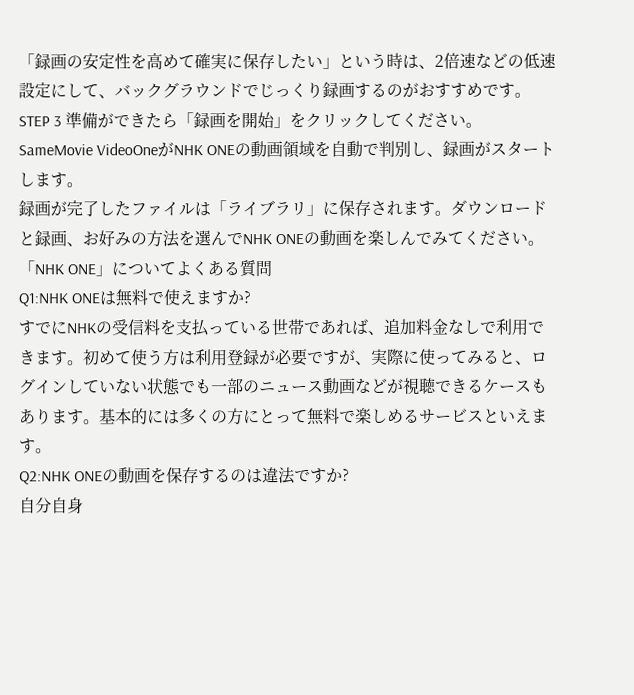「録画の安定性を高めて確実に保存したい」という時は、2倍速などの低速設定にして、バックグラウンドでじっくり録画するのがおすすめです。
STEP 3 準備ができたら「録画を開始」をクリックしてください。SameMovie VideoOneがNHK ONEの動画領域を自動で判別し、録画がスタートします。
録画が完了したファイルは「ライブラリ」に保存されます。ダウンロードと録画、お好みの方法を選んでNHK ONEの動画を楽しんでみてください。
「NHK ONE」についてよくある質問
Q1:NHK ONEは無料で使えますか?
すでにNHKの受信料を支払っている世帯であれば、追加料金なしで利用できます。初めて使う方は利用登録が必要ですが、実際に使ってみると、ログインしていない状態でも一部のニュース動画などが視聴できるケースもあります。基本的には多くの方にとって無料で楽しめるサービスといえます。
Q2:NHK ONEの動画を保存するのは違法ですか?
自分自身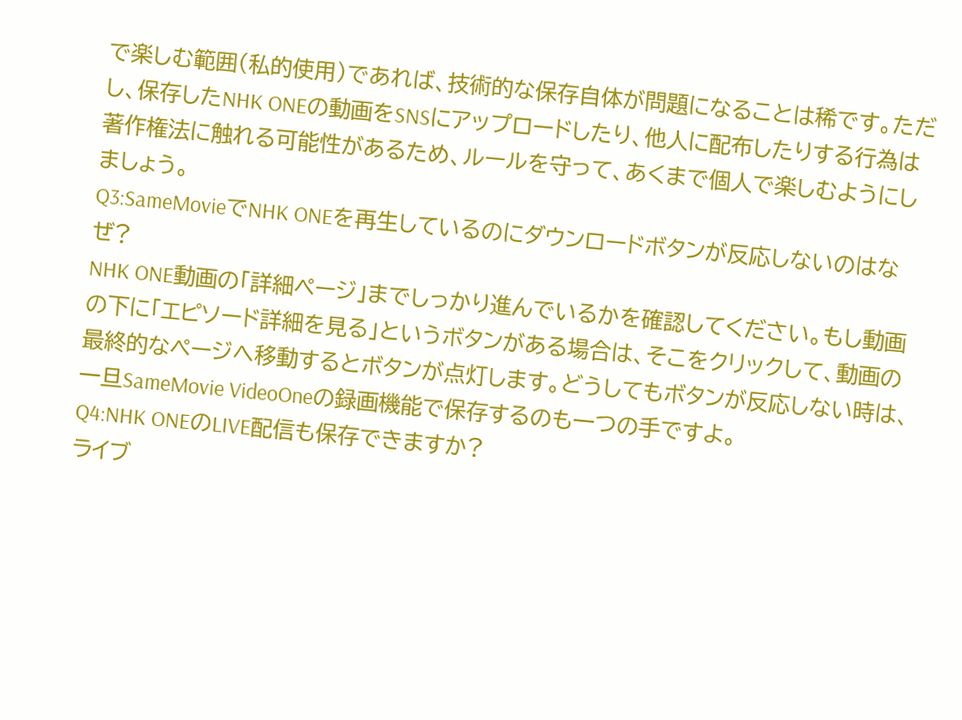で楽しむ範囲(私的使用)であれば、技術的な保存自体が問題になることは稀です。ただし、保存したNHK ONEの動画をSNSにアップロードしたり、他人に配布したりする行為は著作権法に触れる可能性があるため、ルールを守って、あくまで個人で楽しむようにしましょう。
Q3:SameMovieでNHK ONEを再生しているのにダウンロードボタンが反応しないのはなぜ?
NHK ONE動画の「詳細ページ」までしっかり進んでいるかを確認してください。もし動画の下に「エピソード詳細を見る」というボタンがある場合は、そこをクリックして、動画の最終的なページへ移動するとボタンが点灯します。どうしてもボタンが反応しない時は、一旦SameMovie VideoOneの録画機能で保存するのも一つの手ですよ。
Q4:NHK ONEのLIVE配信も保存できますか?
ライブ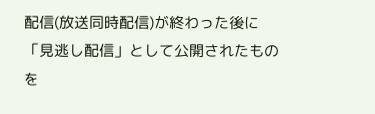配信(放送同時配信)が終わった後に「見逃し配信」として公開されたものを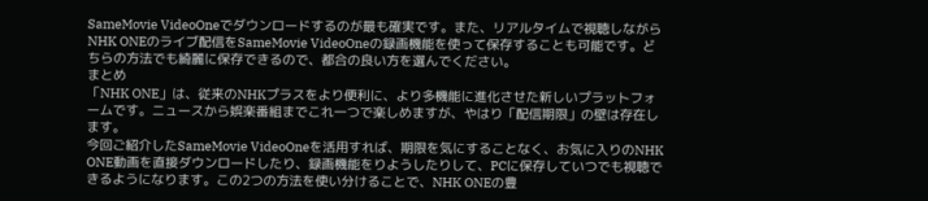SameMovie VideoOneでダウンロードするのが最も確実です。また、リアルタイムで視聴しながらNHK ONEのライブ配信をSameMovie VideoOneの録画機能を使って保存することも可能です。どちらの方法でも綺麗に保存できるので、都合の良い方を選んでください。
まとめ
「NHK ONE」は、従来のNHKプラスをより便利に、より多機能に進化させた新しいプラットフォームです。ニュースから娯楽番組までこれ一つで楽しめますが、やはり「配信期限」の壁は存在します。
今回ご紹介したSameMovie VideoOneを活用すれば、期限を気にすることなく、お気に入りのNHK ONE動画を直接ダウンロードしたり、録画機能をりようしたりして、PCに保存していつでも視聴できるようになります。この2つの方法を使い分けることで、NHK ONEの豊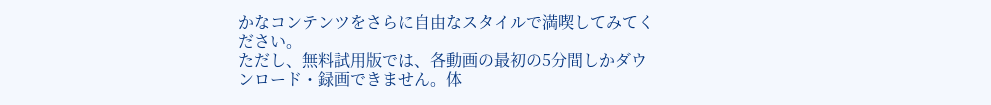かなコンテンツをさらに自由なスタイルで満喫してみてください。
ただし、無料試用版では、各動画の最初の5分間しかダウンロード・録画できません。体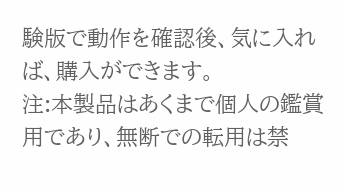験版で動作を確認後、気に入れば、購入ができます。
注:本製品はあくまで個人の鑑賞用であり、無断での転用は禁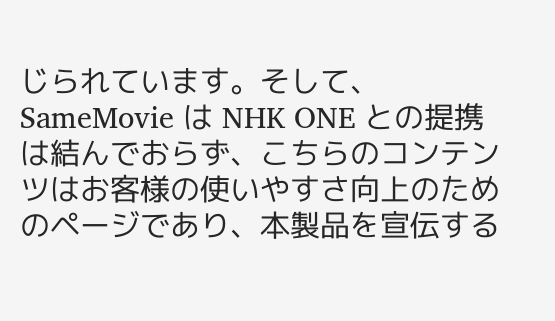じられています。そして、SameMovie は NHK ONE との提携は結んでおらず、こちらのコンテンツはお客様の使いやすさ向上のためのページであり、本製品を宣伝する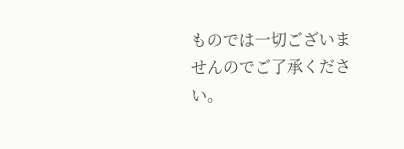ものでは一切ございませんのでご了承ください。